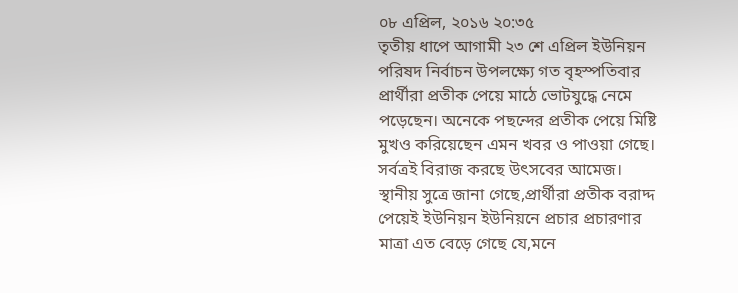০৮ এপ্রিল, ২০১৬ ২০:৩৫
তৃতীয় ধাপে আগামী ২৩ শে এপ্রিল ইউনিয়ন পরিষদ নির্বাচন উপলক্ষ্যে গত বৃহস্পতিবার প্রার্থীরা প্রতীক পেয়ে মাঠে ভোটযুদ্ধে নেমে পড়েছেন। অনেকে পছন্দের প্রতীক পেয়ে মিষ্টি মুখও করিয়েছেন এমন খবর ও পাওয়া গেছে। সর্বত্রই বিরাজ করছে উৎসবের আমেজ।
স্থানীয় সুত্রে জানা গেছে,প্রার্থীরা প্রতীক বরাদ্দ পেয়েই ইউনিয়ন ইউনিয়নে প্রচার প্রচারণার মাত্রা এত বেড়ে গেছে যে,মনে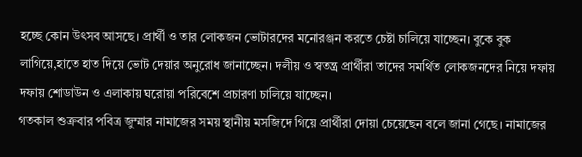হচ্ছে কোন উৎসব আসছে। প্রার্থী ও তার লোকজন ভোটারদের মনোরঞ্জন করতে চেষ্টা চালিয়ে যাচ্ছেন। বুকে বুক লাগিয়ে,হাতে হাত দিয়ে ভোট দেয়ার অনুরোধ জানাচ্ছেন। দলীয় ও স্বতন্ত্র্র প্রার্থীরা তাদের সমর্থিত লোকজনদের নিয়ে দফায় দফায় শোডাউন ও এলাকায় ঘরোয়া পরিবেশে প্রচারণা চালিয়ে যাচ্ছেন।
গতকাল শুক্রবার পবিত্র জুম্মার নামাজের সময় স্থানীয় মসজিদে গিয়ে প্রার্থীরা দোয়া চেয়েছেন বলে জানা গেছে। নামাজের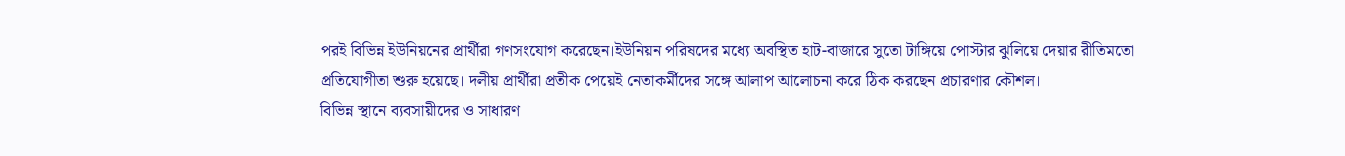পরই বিভিন্ন ইউনিয়নের প্রার্থীরা গণসংযোগ করেছেন।ইউনিয়ন পরিষদের মধ্যে অবস্থিত হাট-বাজারে সুতো টাঙ্গিয়ে পোস্টার ঝুলিয়ে দেয়ার রীতিমতো প্রতিযোগীতা শুরু হয়েছে। দলীয় প্রার্থীরা প্রতীক পেয়েই নেতাকর্মীদের সঙ্গে আলাপ আলোচনা করে ঠিক করছেন প্রচারণার কৌশল।
বিভিন্ন স্থানে ব্যবসায়ীদের ও সাধারণ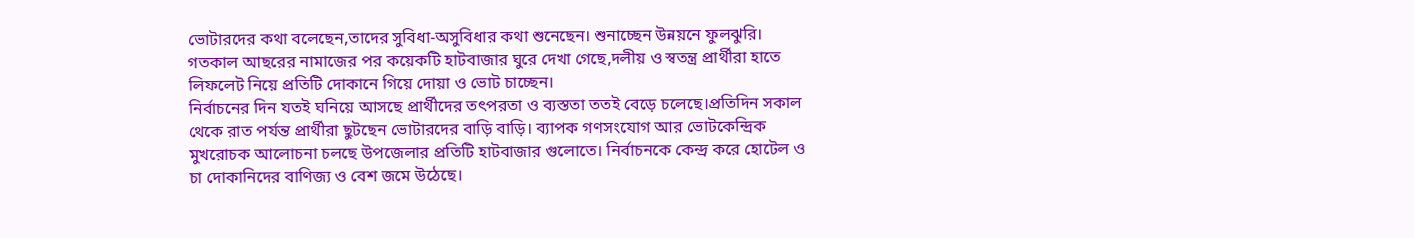ভোটারদের কথা বলেছেন,তাদের সুবিধা-অসুবিধার কথা শুনেছেন। শুনাচ্ছেন উন্নয়নে ফুলঝুরি। গতকাল আছরের নামাজের পর কয়েকটি হাটবাজার ঘুরে দেখা গেছে,দলীয় ও স্বতন্ত্র প্রার্থীরা হাতে লিফলেট নিয়ে প্রতিটি দোকানে গিয়ে দোয়া ও ভোট চাচ্ছেন।
নির্বাচনের দিন যতই ঘনিয়ে আসছে প্রার্থীদের তৎপরতা ও ব্যস্ততা ততই বেড়ে চলেছে।প্রতিদিন সকাল থেকে রাত পর্যন্ত প্রার্থীরা ছুটছেন ভোটারদের বাড়ি বাড়ি। ব্যাপক গণসংযোগ আর ভোটকেন্দ্রিক মুখরোচক আলোচনা চলছে উপজেলার প্রতিটি হাটবাজার গুলোতে। নির্বাচনকে কেন্দ্র করে হোটেল ও চা দোকানিদের বাণিজ্য ও বেশ জমে উঠেছে।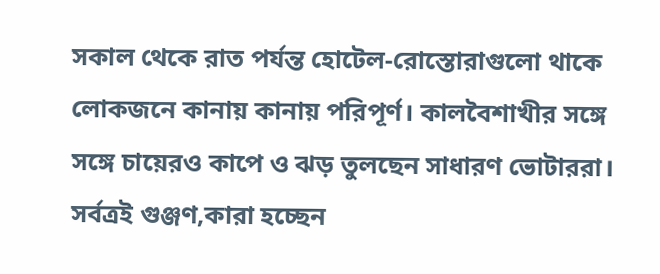সকাল থেকে রাত পর্যন্ত হোটেল-রোস্তোরাগুলো থাকে লোকজনে কানায় কানায় পরিপূর্ণ। কালবৈশাখীর সঙ্গে সঙ্গে চায়েরও কাপে ও ঝড় তুলছেন সাধারণ ভোটাররা। সর্বত্রই গুঞ্জণ,কারা হচ্ছেন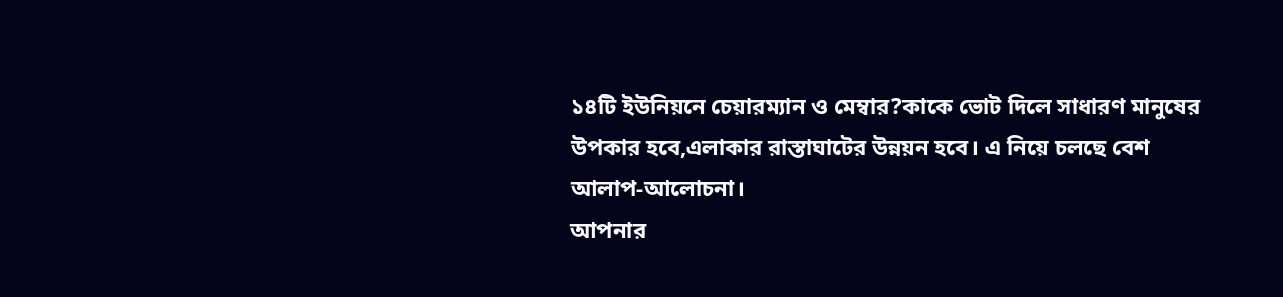১৪টি ইউনিয়নে চেয়ারম্যান ও মেম্বার?কাকে ভোট দিলে সাধারণ মানুষের উপকার হবে,এলাকার রাস্তাঘাটের উন্নয়ন হবে। এ নিয়ে চলছে বেশ আলাপ-আলোচনা।
আপনার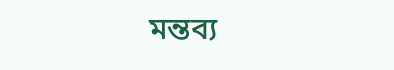মন্তব্য